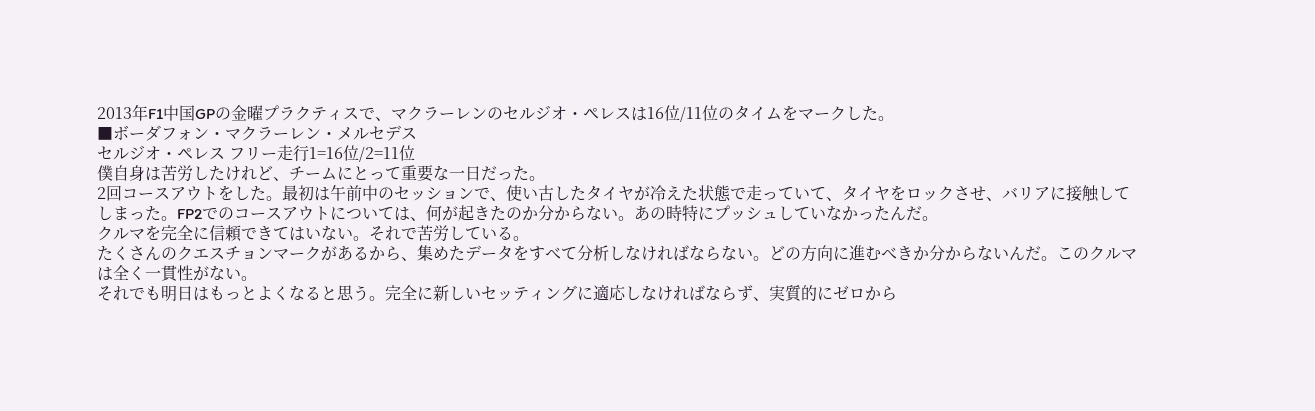2013年F1中国GPの金曜プラクティスで、マクラーレンのセルジオ・ペレスは16位/11位のタイムをマークした。
■ボーダフォン・マクラーレン・メルセデス
セルジオ・ペレス フリー走行1=16位/2=11位
僕自身は苦労したけれど、チームにとって重要な一日だった。
2回コースアウトをした。最初は午前中のセッションで、使い古したタイヤが冷えた状態で走っていて、タイヤをロックさせ、バリアに接触してしまった。FP2でのコースアウトについては、何が起きたのか分からない。あの時特にプッシュしていなかったんだ。
クルマを完全に信頼できてはいない。それで苦労している。
たくさんのクエスチョンマークがあるから、集めたデータをすべて分析しなければならない。どの方向に進むべきか分からないんだ。このクルマは全く一貫性がない。
それでも明日はもっとよくなると思う。完全に新しいセッティングに適応しなければならず、実質的にゼロから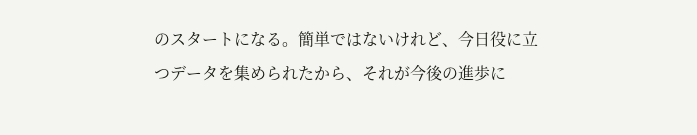のスタートになる。簡単ではないけれど、今日役に立つデータを集められたから、それが今後の進歩に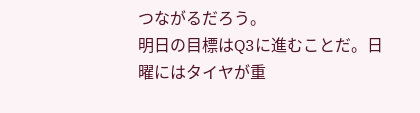つながるだろう。
明日の目標はQ3に進むことだ。日曜にはタイヤが重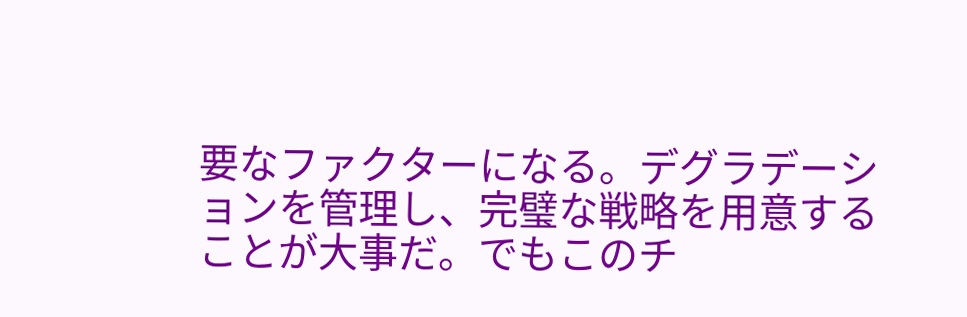要なファクターになる。デグラデーションを管理し、完璧な戦略を用意することが大事だ。でもこのチ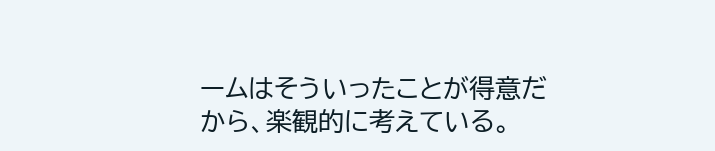ームはそういったことが得意だから、楽観的に考えている。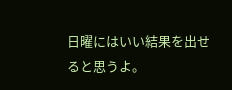日曜にはいい結果を出せると思うよ。